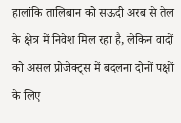हालांकि तालिबान को सऊदी अरब से तेल के क्षेत्र में निवेश मिल रहा है, लेकिन वादों को असल प्रोजेक्ट्स में बदलना दोनों पक्षों के लिए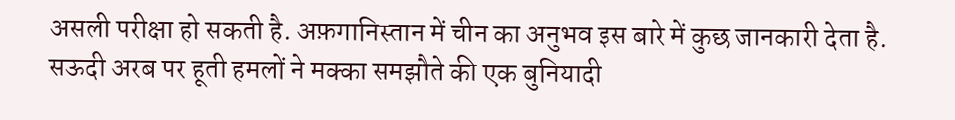असली परीक्षा हो सकती है. अफ़गानिस्तान में चीन का अनुभव इस बारे में कुछ जानकारी देता है.
सऊदी अरब पर हूती हमलों ने मक्का समझौते की एक बुनियादी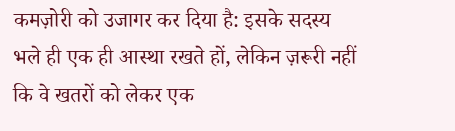कमज़ोरी को उजागर कर दिया है: इसके सदस्य भले ही एक ही आस्था रखते हों, लेकिन ज़रूरी नहीं कि वे खतरों को लेकर एक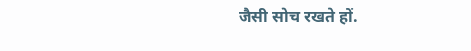जैसी सोच रखते हों.